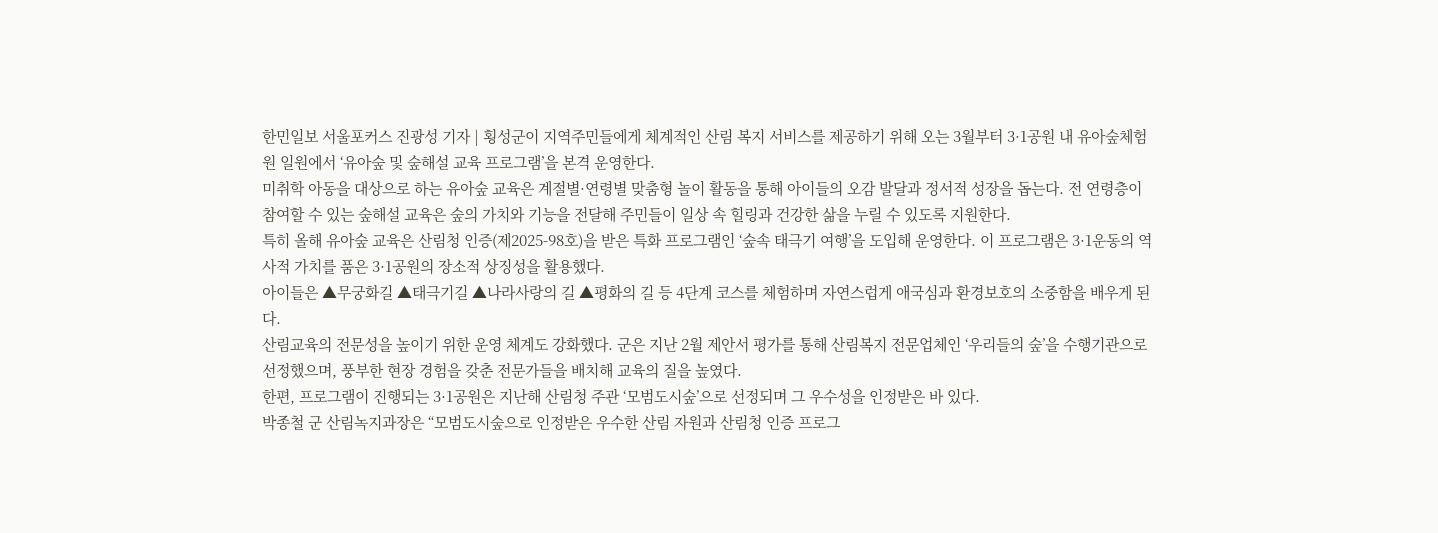한민일보 서울포커스 진광성 기자 | 횡성군이 지역주민들에게 체계적인 산림 복지 서비스를 제공하기 위해 오는 3월부터 3·1공원 내 유아숲체험원 일원에서 ‘유아숲 및 숲해설 교육 프로그램’을 본격 운영한다.
미취학 아동을 대상으로 하는 유아숲 교육은 계절별·연령별 맞춤형 놀이 활동을 통해 아이들의 오감 발달과 정서적 성장을 돕는다. 전 연령층이 참여할 수 있는 숲해설 교육은 숲의 가치와 기능을 전달해 주민들이 일상 속 힐링과 건강한 삶을 누릴 수 있도록 지원한다.
특히 올해 유아숲 교육은 산림청 인증(제2025-98호)을 받은 특화 프로그램인 ‘숲속 태극기 여행’을 도입해 운영한다. 이 프로그램은 3·1운동의 역사적 가치를 품은 3·1공원의 장소적 상징성을 활용했다.
아이들은 ▲무궁화길 ▲태극기길 ▲나라사랑의 길 ▲평화의 길 등 4단계 코스를 체험하며 자연스럽게 애국심과 환경보호의 소중함을 배우게 된다.
산림교육의 전문성을 높이기 위한 운영 체계도 강화했다. 군은 지난 2월 제안서 평가를 통해 산림복지 전문업체인 ‘우리들의 숲’을 수행기관으로 선정했으며, 풍부한 현장 경험을 갖춘 전문가들을 배치해 교육의 질을 높였다.
한편, 프로그램이 진행되는 3·1공원은 지난해 산림청 주관 ‘모범도시숲’으로 선정되며 그 우수성을 인정받은 바 있다.
박종철 군 산림녹지과장은 “모범도시숲으로 인정받은 우수한 산림 자원과 산림청 인증 프로그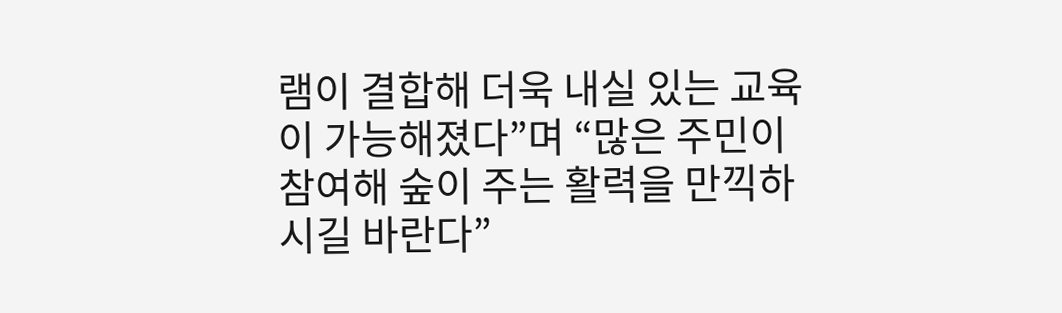램이 결합해 더욱 내실 있는 교육이 가능해졌다”며 “많은 주민이 참여해 숲이 주는 활력을 만끽하시길 바란다”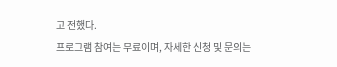고 전했다.
프로그램 참여는 무료이며, 자세한 신청 및 문의는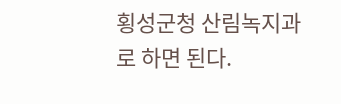횡성군청 산림녹지과로 하면 된다.